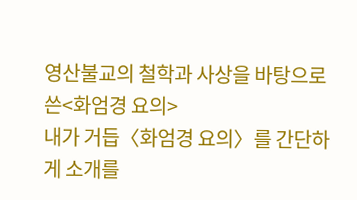영산불교의 철학과 사상을 바탕으로 쓴<화엄경 요의>
내가 거듭〈화엄경 요의〉를 간단하게 소개를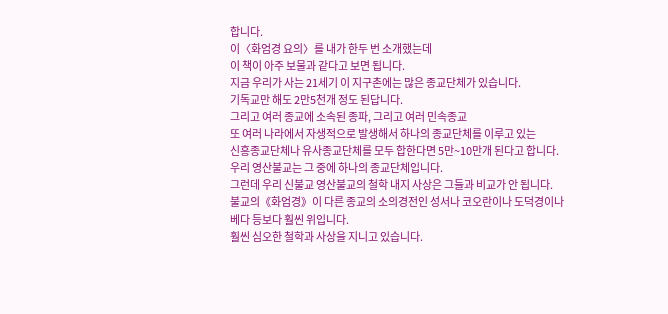합니다.
이〈화엄경 요의〉를 내가 한두 번 소개했는데
이 책이 아주 보물과 같다고 보면 됩니다.
지금 우리가 사는 21세기 이 지구촌에는 많은 종교단체가 있습니다.
기독교만 해도 2만5천개 정도 된답니다.
그리고 여러 종교에 소속된 종파, 그리고 여러 민속종교
또 여러 나라에서 자생적으로 발생해서 하나의 종교단체를 이루고 있는
신흥종교단체나 유사종교단체를 모두 합한다면 5만~10만개 된다고 합니다.
우리 영산불교는 그 중에 하나의 종교단체입니다.
그런데 우리 신불교 영산불교의 철학 내지 사상은 그들과 비교가 안 됩니다.
불교의《화엄경》이 다른 종교의 소의경전인 성서나 코오란이나 도덕경이나
베다 등보다 훨씬 위입니다.
훨씬 심오한 철학과 사상을 지니고 있습니다.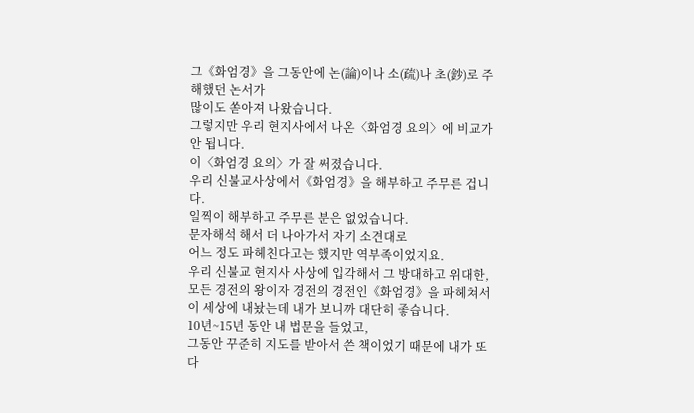그《화엄경》을 그동안에 논(論)이나 소(疏)나 초(鈔)로 주해했던 논서가
많이도 쏟아져 나왔습니다.
그렇지만 우리 현지사에서 나온〈화엄경 요의〉에 비교가 안 됩니다.
이〈화엄경 요의〉가 잘 써졌습니다.
우리 신불교사상에서《화엄경》을 해부하고 주무른 겁니다.
일찍이 해부하고 주무른 분은 없었습니다.
문자해석 해서 더 나아가서 자기 소견대로
어느 정도 파헤친다고는 했지만 역부족이었지요.
우리 신불교 현지사 사상에 입각해서 그 방대하고 위대한,
모든 경전의 왕이자 경전의 경전인《화엄경》을 파헤쳐서
이 세상에 내놨는데 내가 보니까 대단히 좋습니다.
10년~15년 동안 내 법문을 들었고,
그동안 꾸준히 지도를 받아서 쓴 책이었기 때문에 내가 또다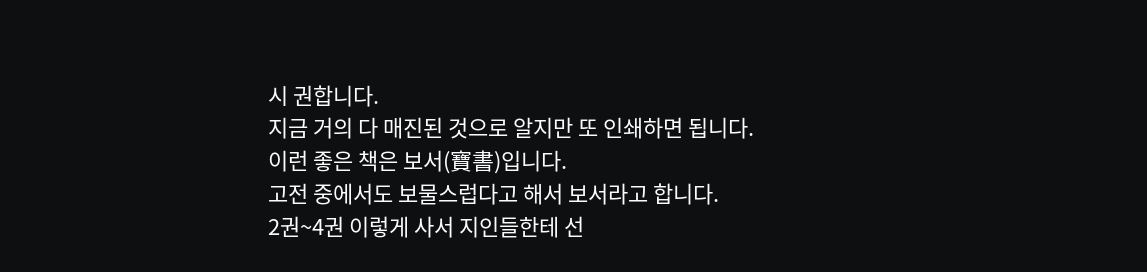시 권합니다.
지금 거의 다 매진된 것으로 알지만 또 인쇄하면 됩니다.
이런 좋은 책은 보서(寶書)입니다.
고전 중에서도 보물스럽다고 해서 보서라고 합니다.
2권~4권 이렇게 사서 지인들한테 선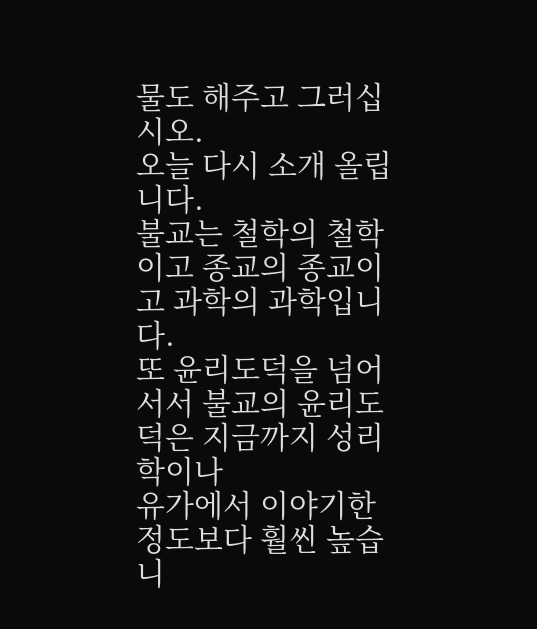물도 해주고 그러십시오.
오늘 다시 소개 올립니다.
불교는 철학의 철학이고 종교의 종교이고 과학의 과학입니다.
또 윤리도덕을 넘어서서 불교의 윤리도덕은 지금까지 성리학이나
유가에서 이야기한 정도보다 훨씬 높습니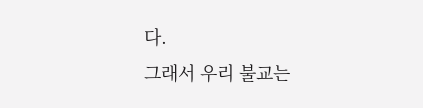다.
그래서 우리 불교는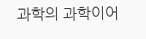과학의 과학이어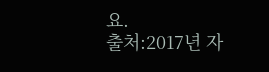요.
출처:2017년 자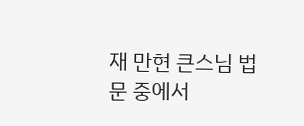재 만현 큰스님 법문 중에서